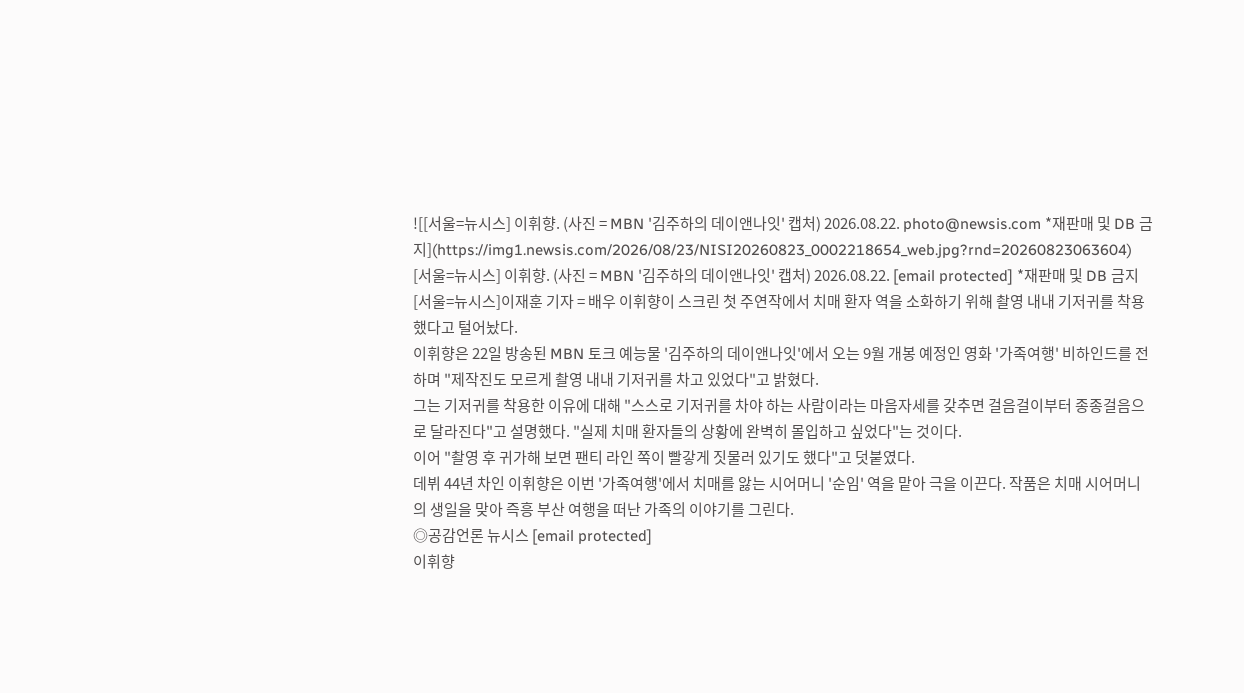![[서울=뉴시스] 이휘향. (사진 = MBN '김주하의 데이앤나잇' 캡처) 2026.08.22. photo@newsis.com *재판매 및 DB 금지](https://img1.newsis.com/2026/08/23/NISI20260823_0002218654_web.jpg?rnd=20260823063604)
[서울=뉴시스] 이휘향. (사진 = MBN '김주하의 데이앤나잇' 캡처) 2026.08.22. [email protected] *재판매 및 DB 금지
[서울=뉴시스]이재훈 기자 = 배우 이휘향이 스크린 첫 주연작에서 치매 환자 역을 소화하기 위해 촬영 내내 기저귀를 착용했다고 털어놨다.
이휘향은 22일 방송된 MBN 토크 예능물 '김주하의 데이앤나잇'에서 오는 9월 개봉 예정인 영화 '가족여행' 비하인드를 전하며 "제작진도 모르게 촬영 내내 기저귀를 차고 있었다"고 밝혔다.
그는 기저귀를 착용한 이유에 대해 "스스로 기저귀를 차야 하는 사람이라는 마음자세를 갖추면 걸음걸이부터 종종걸음으로 달라진다"고 설명했다. "실제 치매 환자들의 상황에 완벽히 몰입하고 싶었다"는 것이다.
이어 "촬영 후 귀가해 보면 팬티 라인 쪽이 빨갛게 짓물러 있기도 했다"고 덧붙였다.
데뷔 44년 차인 이휘향은 이번 '가족여행'에서 치매를 앓는 시어머니 '순임' 역을 맡아 극을 이끈다. 작품은 치매 시어머니의 생일을 맞아 즉흥 부산 여행을 떠난 가족의 이야기를 그린다.
◎공감언론 뉴시스 [email protected]
이휘향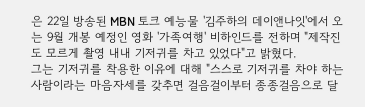은 22일 방송된 MBN 토크 예능물 '김주하의 데이앤나잇'에서 오는 9월 개봉 예정인 영화 '가족여행' 비하인드를 전하며 "제작진도 모르게 촬영 내내 기저귀를 차고 있었다"고 밝혔다.
그는 기저귀를 착용한 이유에 대해 "스스로 기저귀를 차야 하는 사람이라는 마음자세를 갖추면 걸음걸이부터 종종걸음으로 달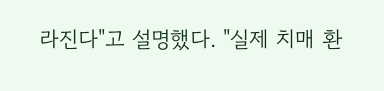라진다"고 설명했다. "실제 치매 환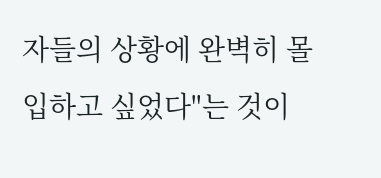자들의 상황에 완벽히 몰입하고 싶었다"는 것이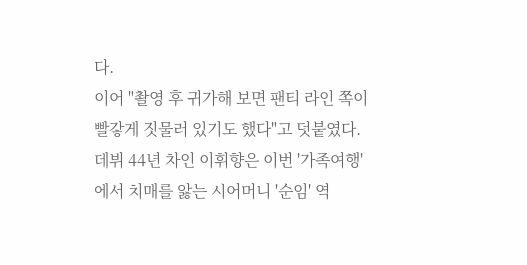다.
이어 "촬영 후 귀가해 보면 팬티 라인 쪽이 빨갛게 짓물러 있기도 했다"고 덧붙였다.
데뷔 44년 차인 이휘향은 이번 '가족여행'에서 치매를 앓는 시어머니 '순임' 역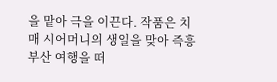을 맡아 극을 이끈다. 작품은 치매 시어머니의 생일을 맞아 즉흥 부산 여행을 떠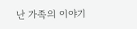난 가족의 이야기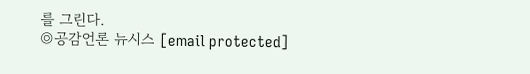를 그린다.
◎공감언론 뉴시스 [email protected]